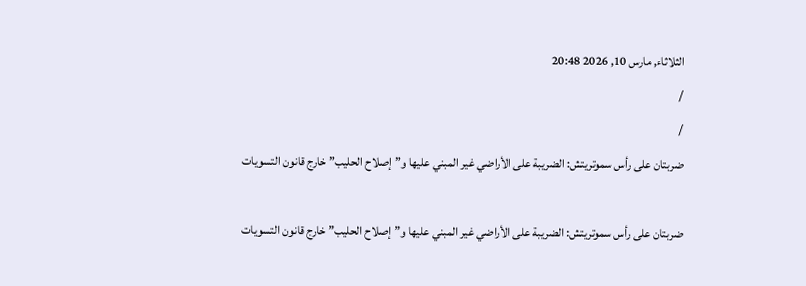الثلاثاء, مارس 10, 2026 20:48
/
/
ضربتان على رأس سموتريتش: الضريبة على الأراضي غير المبني عليها و”إصلاح الحليب” خارج قانون التسويات

ضربتان على رأس سموتريتش: الضريبة على الأراضي غير المبني عليها و”إصلاح الحليب” خارج قانون التسويات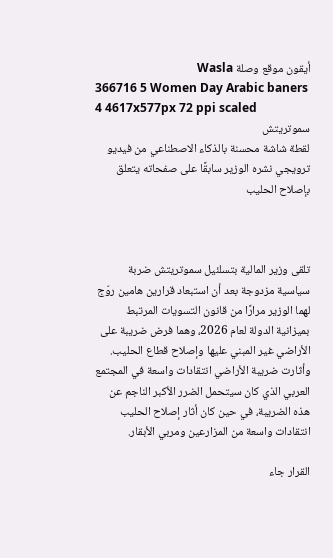أيقون موقع وصلة Wasla
366716 5 Women Day Arabic baners 4 4617x577px 72 ppi scaled
سموتريتش
لقطة شاشة محسنة بالذكاء الاصطناعي من فيديو ترويجي نشره الوزير سابقًا على صفحاته يتعلق بإصلاح الحليب



تلقى وزير المالية بتسلئيل سموتريتش ضربة سياسية مزدوجة بعد أن استبعاد قرارين هامين روّج لهما الوزير مرارًا من قانون التسويات المرتبط بميزانية الدولة لعام 2026، وهما فرض ضريبة على الأراضي غير المبني عليها وإصلاح قطاع الحليب. وأثارت ضريبة الأراضي انتقادات واسعة في المجتمع العربي الذي كان سيتحمل الضرر الأكبر الناجم عن هذه الضريبة، في حين كان أثار إصلاح الحليب انتقادات واسعة من المزارعين ومربي الأبقار.

القرار جاء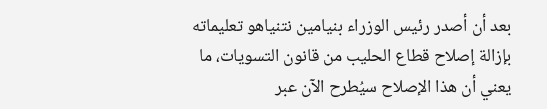بعد أن أصدر رئيس الوزراء بنيامين نتنياهو تعليماته بإزالة إصلاح قطاع الحليب من قانون التسويات، ما يعني أن هذا الإصلاح سيُطرح الآن عبر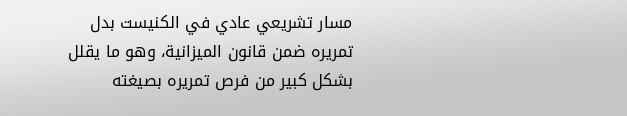مسار تشريعي عادي في الكنيست بدل تمريره ضمن قانون الميزانية، وهو ما يقلل بشكل كبير من فرص تمريره بصيغته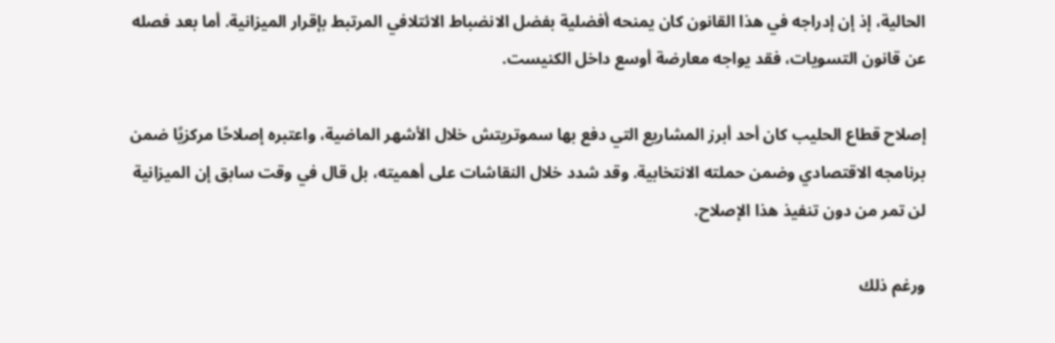الحالية، إذ إن إدراجه في هذا القانون كان يمنحه أفضلية بفضل الانضباط الائتلافي المرتبط بإقرار الميزانية. أما بعد فصله عن قانون التسويات، فقد يواجه معارضة أوسع داخل الكنيست.

إصلاح قطاع الحليب كان أحد أبرز المشاريع التي دفع بها سموتريتش خلال الأشهر الماضية، واعتبره إصلاحًا مركزيًا ضمن برنامجه الاقتصادي وضمن حملته الانتخابية. وقد شدد خلال النقاشات على أهميته، بل قال في وقت سابق إن الميزانية لن تمر من دون تنفيذ هذا الإصلاح.

ورغم ذلك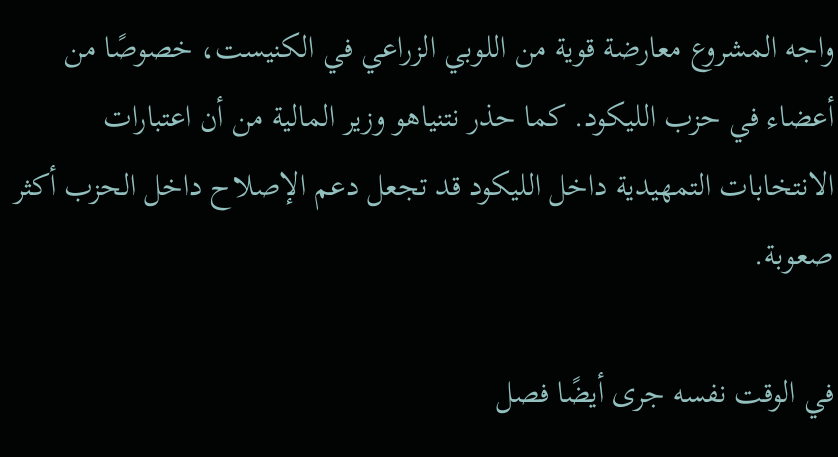واجه المشروع معارضة قوية من اللوبي الزراعي في الكنيست، خصوصًا من أعضاء في حزب الليكود. كما حذر نتنياهو وزير المالية من أن اعتبارات الانتخابات التمهيدية داخل الليكود قد تجعل دعم الإصلاح داخل الحزب أكثر صعوبة.

في الوقت نفسه جرى أيضًا فصل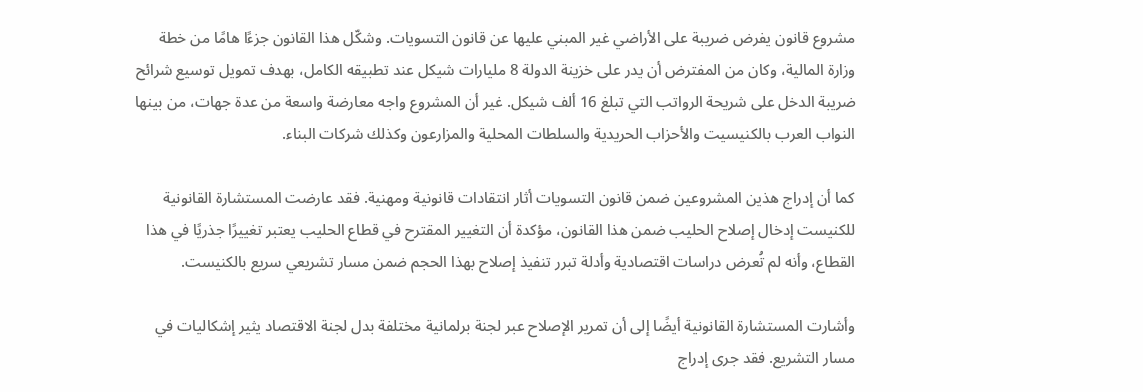مشروع قانون يفرض ضريبة على الأراضي غير المبني عليها عن قانون التسويات. وشكّل هذا القانون جزءًا هامًا من خطة وزارة المالية، وكان من المفترض أن يدر على خزينة الدولة 8 مليارات شيكل عند تطبيقه الكامل، بهدف تمويل توسيع شرائح ضريبة الدخل على شريحة الرواتب التي تبلغ 16 ألف شيكل. غير أن المشروع واجه معارضة واسعة من عدة جهات، من بينها النواب العرب بالكنيسيت والأحزاب الحريدية والسلطات المحلية والمزارعون وكذلك شركات البناء.

كما أن إدراج هذين المشروعين ضمن قانون التسويات أثار انتقادات قانونية ومهنية. فقد عارضت المستشارة القانونية للكنيست إدخال إصلاح الحليب ضمن هذا القانون، مؤكدة أن التغيير المقترح في قطاع الحليب يعتبر تغييرًا جذريًا في هذا القطاع، وأنه لم تُعرض دراسات اقتصادية وأدلة تبرر تنفيذ إصلاح بهذا الحجم ضمن مسار تشريعي سريع بالكنيست.

وأشارت المستشارة القانونية أيضًا إلى أن تمرير الإصلاح عبر لجنة برلمانية مختلفة بدل لجنة الاقتصاد يثير إشكاليات في مسار التشريع. فقد جرى إدراج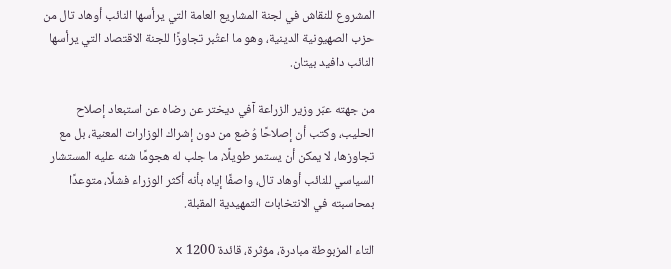المشروع للنقاش في لجنة المشاريع العامة التي يرأسها النائب أوهاد تال من حزب الصهيونية الدينية، وهو ما اعتُبر تجاوزًا للجنة الاقتصاد التي يرأسها النائب دافيد بيتان.

من جهته عبّر وزير الزراعة آفي ديختر عن رضاه عن استبعاد إصلاح الحليب، وكتب أن إصلاحًا وُضع من دون إشراك الوزارات المعنية، بل مع تجاوزها، لا يمكن أن يستمر طويلًا، ما جلب له هجومًا شنه عليه المستشار السياسي للنائب أوهاد تال، واصفًا إياه بأنه أكثر الوزراء فشلًا، متوعدًا بمحاسبته في الانتخابات التمهيدية المقبلة.

التاء المزبوطة مبادرة، مؤثرة، قائدة 1200 x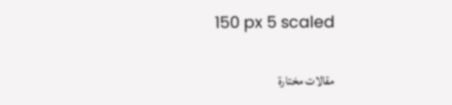150 px 5 scaled

مقالات مختارة